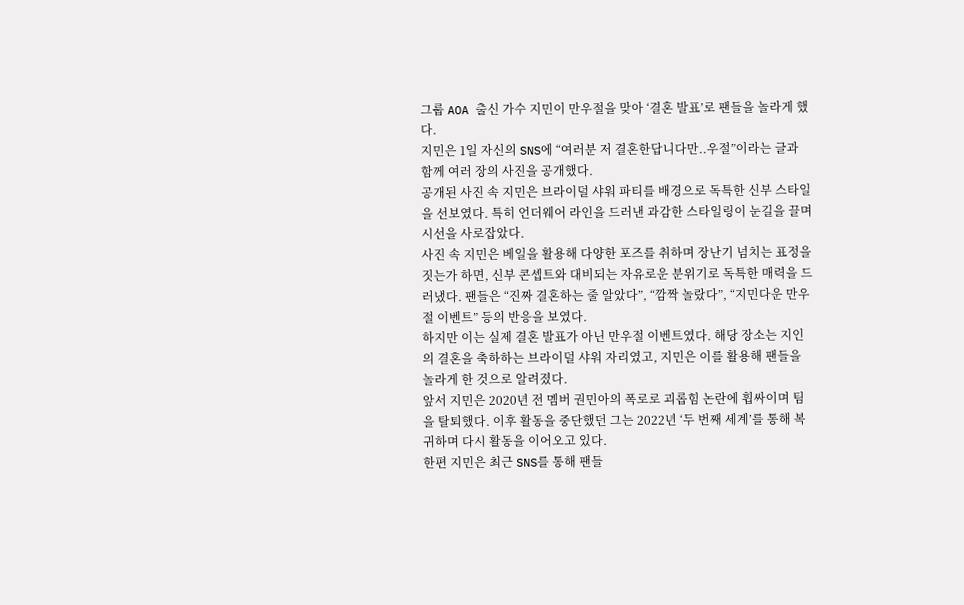그룹 AOA 출신 가수 지민이 만우절을 맞아 ‘결혼 발표’로 팬들을 놀라게 했다.
지민은 1일 자신의 SNS에 “여러분 저 결혼한답니다만..우절”이라는 글과 함께 여러 장의 사진을 공개했다.
공개된 사진 속 지민은 브라이덜 샤워 파티를 배경으로 독특한 신부 스타일을 선보였다. 특히 언더웨어 라인을 드러낸 과감한 스타일링이 눈길을 끌며 시선을 사로잡았다.
사진 속 지민은 베일을 활용해 다양한 포즈를 취하며 장난기 넘치는 표정을 짓는가 하면, 신부 콘셉트와 대비되는 자유로운 분위기로 독특한 매력을 드러냈다. 팬들은 “진짜 결혼하는 줄 알았다”, “깜짝 놀랐다”, “지민다운 만우절 이벤트” 등의 반응을 보였다.
하지만 이는 실제 결혼 발표가 아닌 만우절 이벤트였다. 해당 장소는 지인의 결혼을 축하하는 브라이덜 샤워 자리였고, 지민은 이를 활용해 팬들을 놀라게 한 것으로 알려졌다.
앞서 지민은 2020년 전 멤버 권민아의 폭로로 괴롭힘 논란에 휩싸이며 팀을 탈퇴했다. 이후 활동을 중단했던 그는 2022년 ‘두 번째 세계’를 통해 복귀하며 다시 활동을 이어오고 있다.
한편 지민은 최근 SNS를 통해 팬들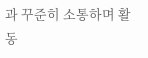과 꾸준히 소통하며 활동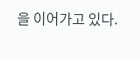을 이어가고 있다.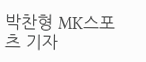박찬형 MK스포츠 기자